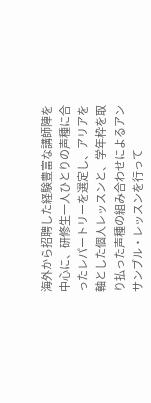海外から招聘した経験豊富な講師陣を中心に、研修生一人ひとりの声種に合ったレパートリーを選定し、アリアを軸とした個人レッスンと、学年枠を取り払った声種の組み合わせによるアンサンブル・レッスンを行って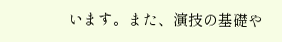います。また、演技の基礎や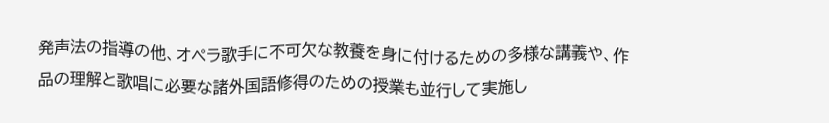発声法の指導の他、オペラ歌手に不可欠な教養を身に付けるための多様な講義や、作品の理解と歌唱に必要な諸外国語修得のための授業も並行して実施し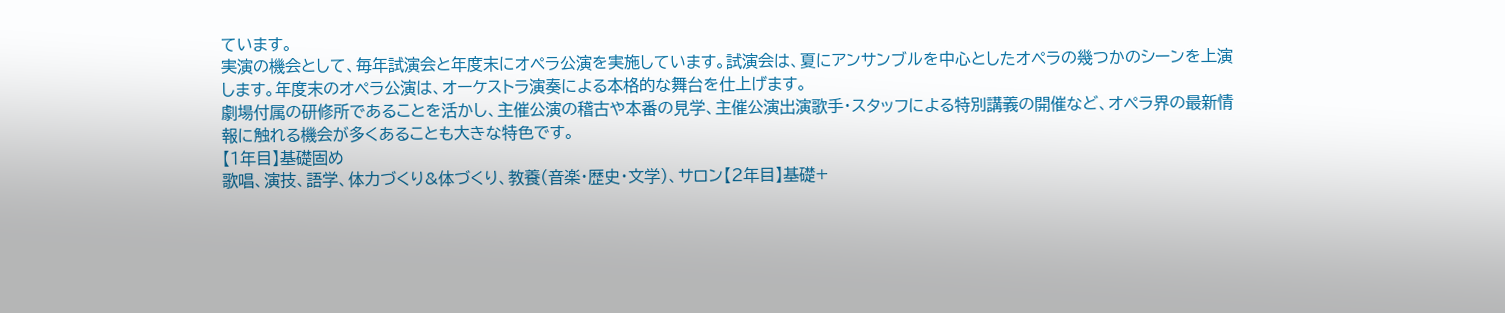ています。
実演の機会として、毎年試演会と年度末にオペラ公演を実施しています。試演会は、夏にアンサンブルを中心としたオペラの幾つかのシーンを上演します。年度末のオペラ公演は、オーケストラ演奏による本格的な舞台を仕上げます。
劇場付属の研修所であることを活かし、主催公演の稽古や本番の見学、主催公演出演歌手・スタッフによる特別講義の開催など、オペラ界の最新情報に触れる機会が多くあることも大きな特色です。
【1年目】基礎固め
歌唱、演技、語学、体力づくり&体づくり、教養(音楽・歴史・文学)、サロン【2年目】基礎+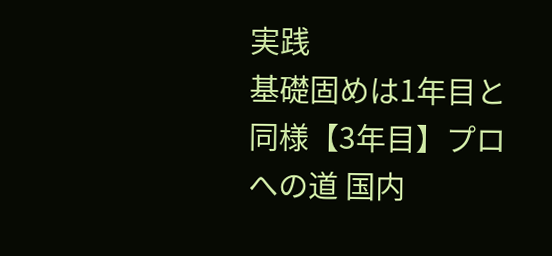実践
基礎固めは1年目と同様【3年目】プロへの道 国内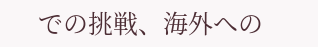での挑戦、海外への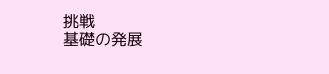挑戦
基礎の発展